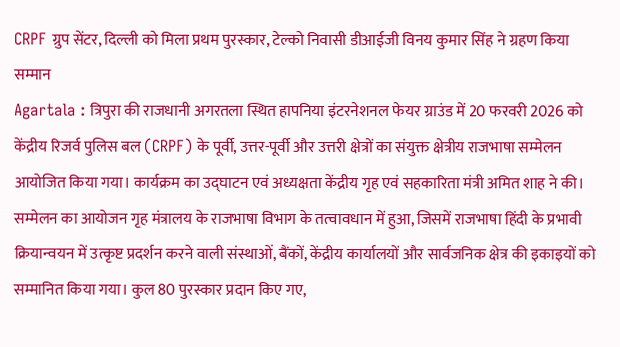CRPF ग्रुप सेंटर, दिल्ली को मिला प्रथम पुरस्कार, टेल्को निवासी डीआईजी विनय कुमार सिंह ने ग्रहण किया सम्मान
Agartala : त्रिपुरा की राजधानी अगरतला स्थित हापनिया इंटरनेशनल फेयर ग्राउंड में 20 फरवरी 2026 को केंद्रीय रिजर्व पुलिस बल (CRPF) के पूर्वी, उत्तर-पूर्वी और उत्तरी क्षेत्रों का संयुक्त क्षेत्रीय राजभाषा सम्मेलन आयोजित किया गया। कार्यक्रम का उद्घाटन एवं अध्यक्षता केंद्रीय गृह एवं सहकारिता मंत्री अमित शाह ने की।
सम्मेलन का आयोजन गृह मंत्रालय के राजभाषा विभाग के तत्वावधान में हुआ, जिसमें राजभाषा हिंदी के प्रभावी क्रियान्वयन में उत्कृष्ट प्रदर्शन करने वाली संस्थाओं, बैंकों, केंद्रीय कार्यालयों और सार्वजनिक क्षेत्र की इकाइयों को सम्मानित किया गया। कुल 80 पुरस्कार प्रदान किए गए,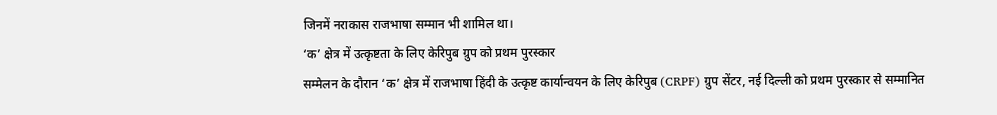जिनमें नराकास राजभाषा सम्मान भी शामिल था।
‘क’ क्षेत्र में उत्कृष्टता के लिए केरिपुब ग्रुप को प्रथम पुरस्कार
सम्मेलन के दौरान ‘क’ क्षेत्र में राजभाषा हिंदी के उत्कृष्ट कार्यान्वयन के लिए केरिपुब (CRPF) ग्रुप सेंटर, नई दिल्ली को प्रथम पुरस्कार से सम्मानित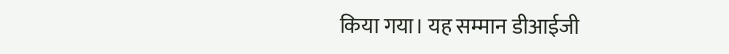किया गया। यह सम्मान डीआईजी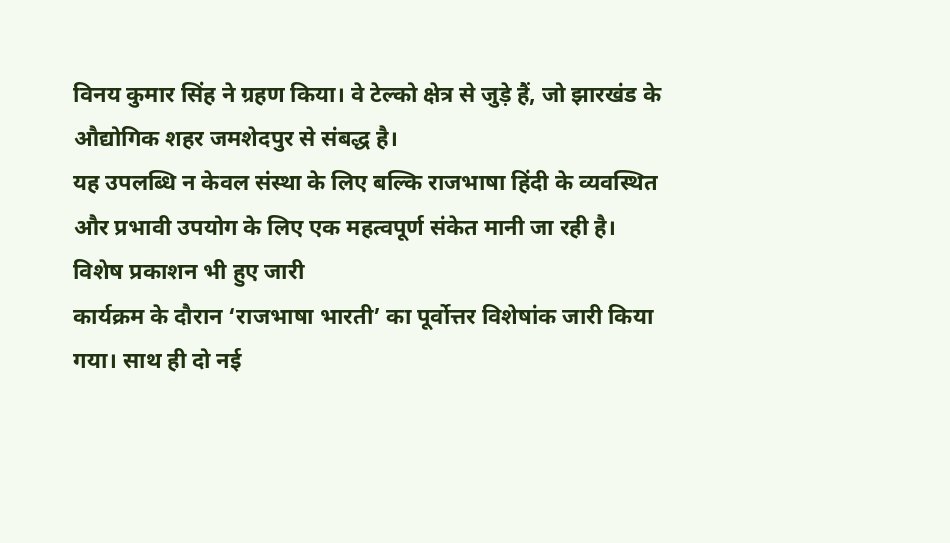विनय कुमार सिंह ने ग्रहण किया। वे टेल्को क्षेत्र से जुड़े हैं, जो झारखंड के औद्योगिक शहर जमशेदपुर से संबद्ध है।
यह उपलब्धि न केवल संस्था के लिए बल्कि राजभाषा हिंदी के व्यवस्थित और प्रभावी उपयोग के लिए एक महत्वपूर्ण संकेत मानी जा रही है।
विशेष प्रकाशन भी हुए जारी
कार्यक्रम के दौरान ‘राजभाषा भारती’ का पूर्वोत्तर विशेषांक जारी किया गया। साथ ही दो नई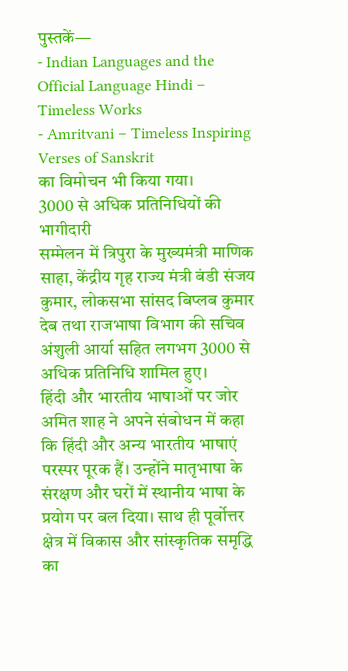पुस्तकें—
- Indian Languages and the Official Language Hindi – Timeless Works
- Amritvani – Timeless Inspiring Verses of Sanskrit
का विमोचन भी किया गया।
3000 से अधिक प्रतिनिधियों की भागीदारी
सम्मेलन में त्रिपुरा के मुख्यमंत्री माणिक साहा, केंद्रीय गृह राज्य मंत्री बंडी संजय कुमार, लोकसभा सांसद बिप्लब कुमार देब तथा राजभाषा विभाग की सचिव अंशुली आर्या सहित लगभग 3000 से अधिक प्रतिनिधि शामिल हुए।
हिंदी और भारतीय भाषाओं पर जोर
अमित शाह ने अपने संबोधन में कहा कि हिंदी और अन्य भारतीय भाषाएं परस्पर पूरक हैं। उन्होंने मातृभाषा के संरक्षण और घरों में स्थानीय भाषा के प्रयोग पर बल दिया। साथ ही पूर्वोत्तर क्षेत्र में विकास और सांस्कृतिक समृद्धि का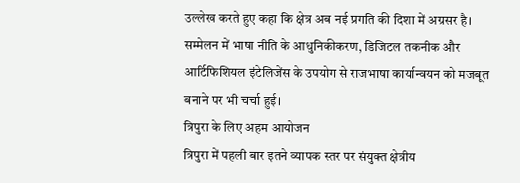उल्लेख करते हुए कहा कि क्षेत्र अब नई प्रगति की दिशा में अग्रसर है।
सम्मेलन में भाषा नीति के आधुनिकीकरण, डिजिटल तकनीक और आर्टिफिशियल इंटेलिजेंस के उपयोग से राजभाषा कार्यान्वयन को मजबूत बनाने पर भी चर्चा हुई।
त्रिपुरा के लिए अहम आयोजन
त्रिपुरा में पहली बार इतने व्यापक स्तर पर संयुक्त क्षेत्रीय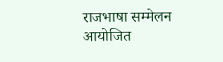राजभाषा सम्मेलन आयोजित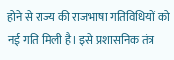होने से राज्य की राजभाषा गतिविधियों को नई गति मिली है। इसे प्रशासनिक तंत्र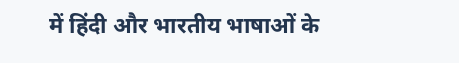में हिंदी और भारतीय भाषाओं के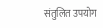संतुलित उपयोग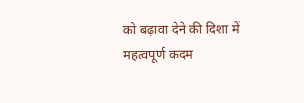को बढ़ावा देने की दिशा में महत्वपूर्ण कदम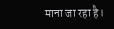माना जा रहा है।